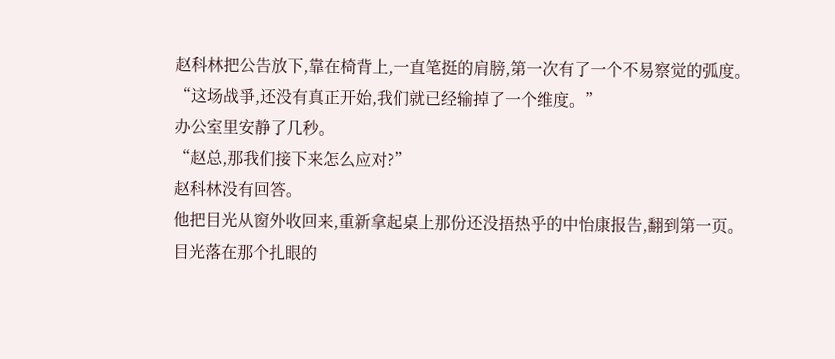赵科林把公告放下,靠在椅背上,一直笔挺的肩膀,第一次有了一个不易察觉的弧度。
“这场战爭,还没有真正开始,我们就已经输掉了一个维度。”
办公室里安静了几秒。
“赵总,那我们接下来怎么应对?”
赵科林没有回答。
他把目光从窗外收回来,重新拿起桌上那份还没捂热乎的中怡康报告,翻到第一页。
目光落在那个扎眼的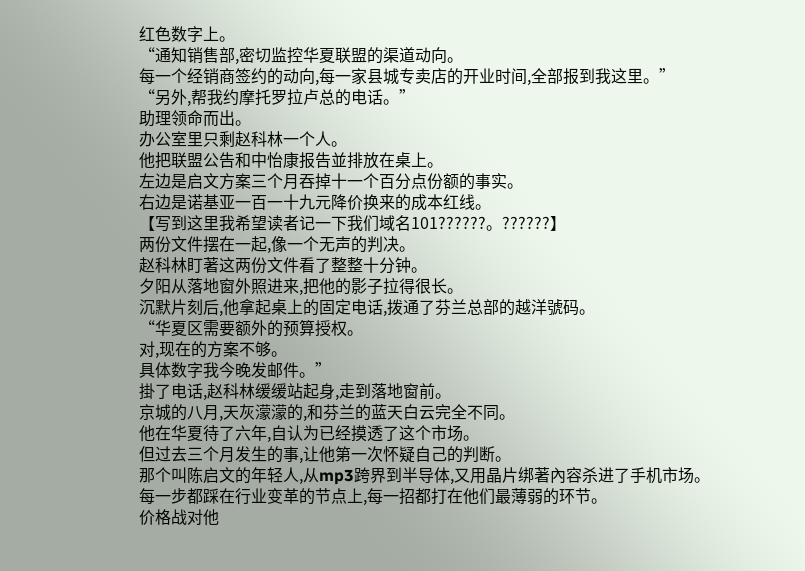红色数字上。
“通知销售部,密切监控华夏联盟的渠道动向。
每一个经销商签约的动向,每一家县城专卖店的开业时间,全部报到我这里。”
“另外,帮我约摩托罗拉卢总的电话。”
助理领命而出。
办公室里只剩赵科林一个人。
他把联盟公告和中怡康报告並排放在桌上。
左边是启文方案三个月吞掉十一个百分点份额的事实。
右边是诺基亚一百一十九元降价换来的成本红线。
【写到这里我希望读者记一下我们域名101??????。??????】
两份文件摆在一起,像一个无声的判决。
赵科林盯著这两份文件看了整整十分钟。
夕阳从落地窗外照进来,把他的影子拉得很长。
沉默片刻后,他拿起桌上的固定电话,拨通了芬兰总部的越洋號码。
“华夏区需要额外的预算授权。
对,现在的方案不够。
具体数字我今晚发邮件。”
掛了电话,赵科林缓缓站起身,走到落地窗前。
京城的八月,天灰濛濛的,和芬兰的蓝天白云完全不同。
他在华夏待了六年,自认为已经摸透了这个市场。
但过去三个月发生的事,让他第一次怀疑自己的判断。
那个叫陈启文的年轻人,从mp3跨界到半导体,又用晶片绑著內容杀进了手机市场。
每一步都踩在行业变革的节点上,每一招都打在他们最薄弱的环节。
价格战对他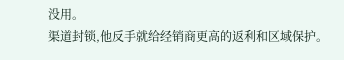没用。
渠道封锁,他反手就给经销商更高的返利和区域保护。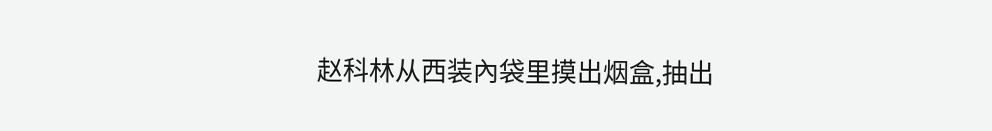赵科林从西装內袋里摸出烟盒,抽出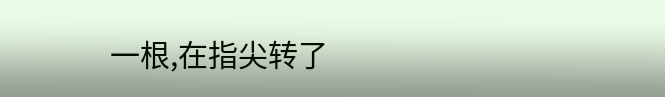一根,在指尖转了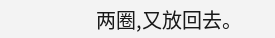两圈,又放回去。